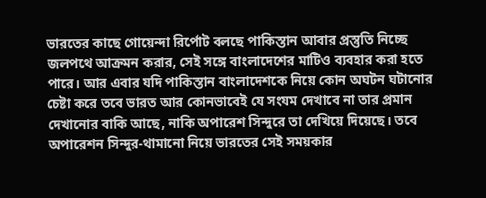ভারতের কাছে গোয়েন্দা রির্পোট বলছে পাকিস্তান আবার প্রস্তুতি নিচ্ছে জলপথে আক্রমন করার, সেই সঙ্গে বাংলাদেশের মাটিও ব্যবহার করা হতে পারে। আর এবার যদি পাকিস্তান বাংলাদেশকে নিয়ে কোন অঘটন ঘটানোর চেষ্টা করে তবে ভারত আর কোনভাবেই যে সংযম দেখাবে না তার প্রমান দেখানোর বাকি আছে, নাকি অপারেশ সিন্দুরে তা দেখিয়ে দিয়েছে। তবে অপারেশন সিন্দুর-থামানো নিয়ে ভারতের সেই সময়কার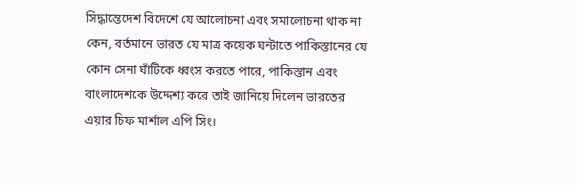সিদ্ধান্তেদেশ বিদেশে যে আলোচনা এবং সমালোচনা থাক না কেন, বর্তমানে ভারত যে মাত্র কয়েক ঘন্টাতে পাকিস্তানের যে কোন সেনা ঘাঁটিকে ধ্বংস করতে পারে, পাকিস্তান এবং বাংলাদেশকে উদ্দেশ্য করে তাই জানিয়ে দিলেন ভারতের এয়ার চিফ মার্শাল এপি সিং।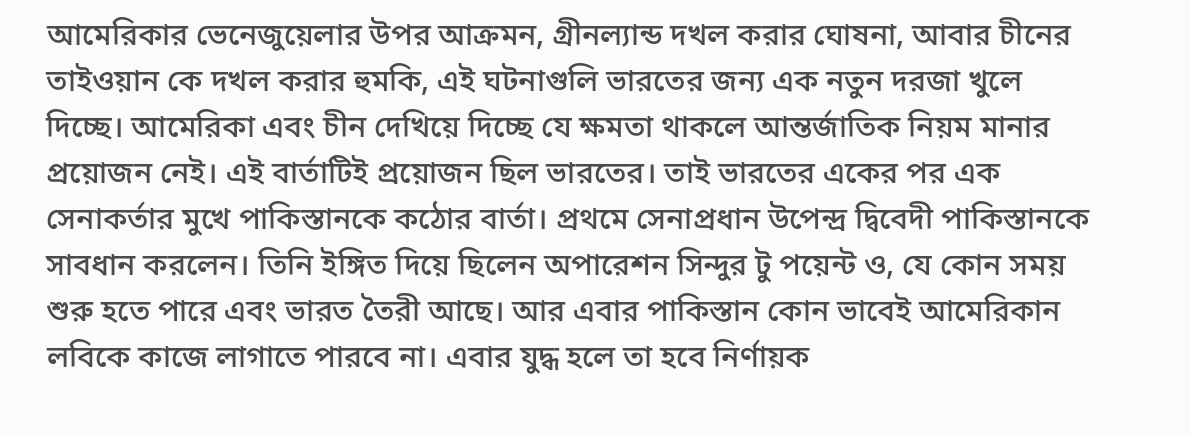আমেরিকার ভেনেজুয়েলার উপর আক্রমন, গ্রীনল্যান্ড দখল করার ঘোষনা, আবার চীনের তাইওয়ান কে দখল করার হুমকি, এই ঘটনাগুলি ভারতের জন্য এক নতুন দরজা খুলে দিচ্ছে। আমেরিকা এবং চীন দেখিয়ে দিচ্ছে যে ক্ষমতা থাকলে আন্তর্জাতিক নিয়ম মানার প্রয়োজন নেই। এই বার্তাটিই প্রয়োজন ছিল ভারতের। তাই ভারতের একের পর এক সেনাকর্তার মুখে পাকিস্তানকে কঠোর বার্তা। প্রথমে সেনাপ্রধান উপেন্দ্র দ্বিবেদী পাকিস্তানকে সাবধান করলেন। তিনি ইঙ্গিত দিয়ে ছিলেন অপারেশন সিন্দুর টু পয়েন্ট ও, যে কোন সময় শুরু হতে পারে এবং ভারত তৈরী আছে। আর এবার পাকিস্তান কোন ভাবেই আমেরিকান লবিকে কাজে লাগাতে পারবে না। এবার যুদ্ধ হলে তা হবে নির্ণায়ক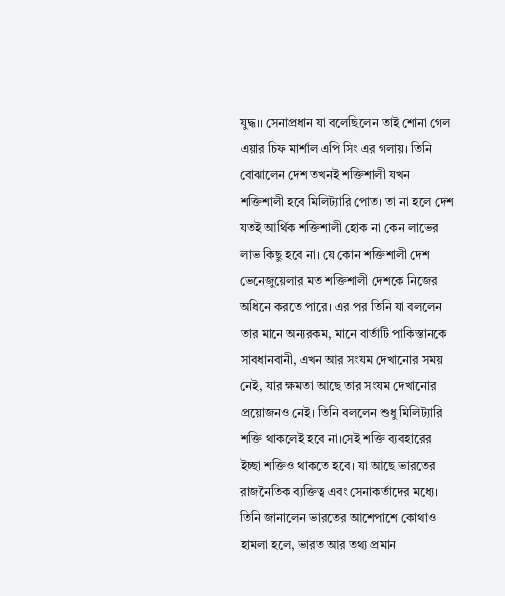যুদ্ধ।। সেনাপ্রধান যা বলেছিলেন তাই শোনা গেল এয়ার চিফ মার্শাল এপি সিং এর গলায়। তিনি বোঝালেন দেশ তখনই শক্তিশালী যখন শক্তিশালী হবে মিলিট্যারি পোত। তা না হলে দেশ যতই আর্থিক শক্তিশালী হোক না কেন লাভের লাভ কিছু হবে না। যে কোন শক্তিশালী দেশ ভেনেজুয়েলার মত শক্তিশালী দেশকে নিজের অধিনে করতে পারে। এর পর তিনি যা বললেন তার মানে অন্যরকম, মানে বার্তাটি পাকিস্তানকে সাবধানবানী, এখন আর সংযম দেখানোর সময় নেই, যার ক্ষমতা আছে তার সংযম দেখানোর প্রয়োজনও নেই। তিনি বললেন শুধু মিলিট্যারি শক্তি থাকলেই হবে না।সেই শক্তি ব্যবহারের ইচ্ছা শক্তিও থাকতে হবে। যা আছে ভারতের রাজনৈতিক ব্যক্তিত্ব এবং সেনাকর্তাদের মধ্যে। তিনি জানালেন ভারতের আশেপাশে কোথাও হামলা হলে, ভারত আর তথ্য প্রমান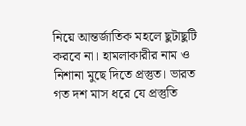নিয়ে আন্তর্জাতিক মহলে ছুটাছুটি করবে না। হামলাকারীর নাম ও নিশানা মুছে দিতে প্রস্তুত। ভারত গত দশ মাস ধরে যে প্রস্তুতি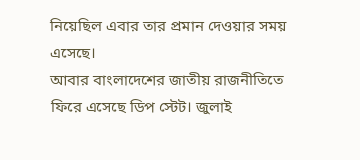নিয়েছিল এবার তার প্রমান দেওয়ার সময় এসেছে।
আবার বাংলাদেশের জাতীয় রাজনীতিতে ফিরে এসেছে ডিপ স্টেট। জুলাই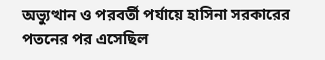অভ্যুত্থান ও পরবর্তী পর্যায়ে হাসিনা সরকারের পতনের পর এসেছিল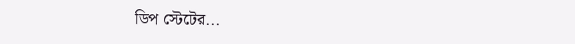ডিপ স্টেটের...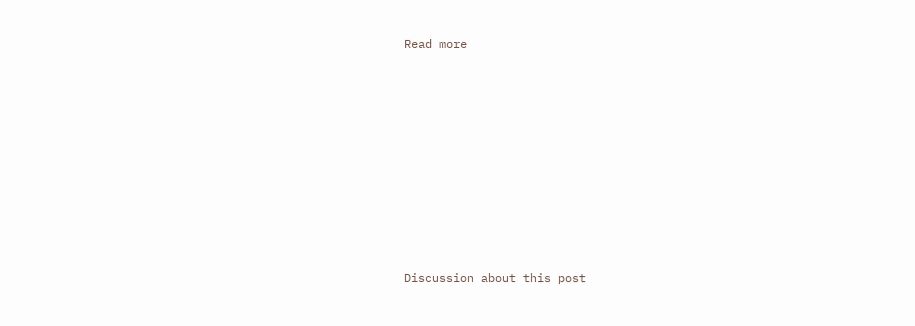Read more












Discussion about this post